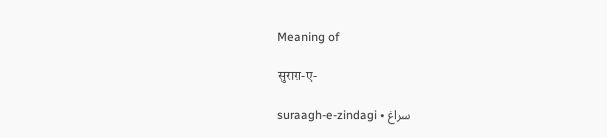Meaning of

सुराग़-ए-

suraagh-e-zindagi • سراغ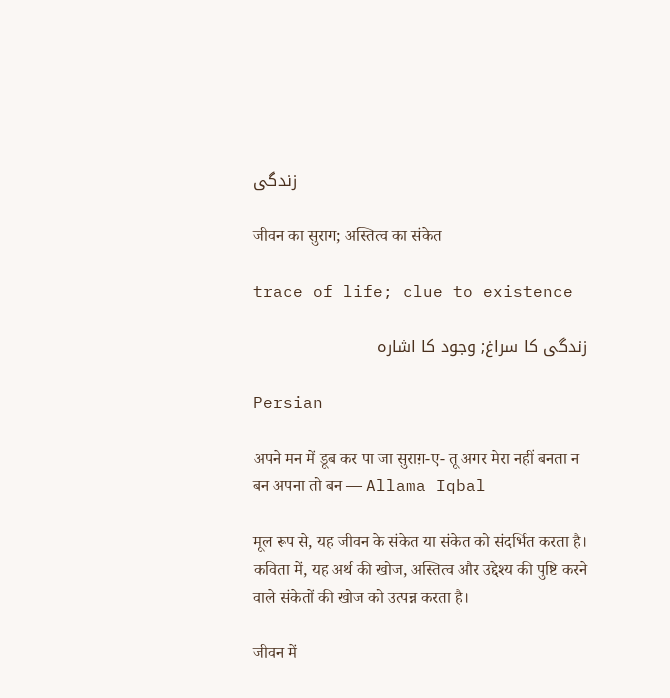زندگی

जीवन का सुराग; अस्तित्व का संकेत

trace of life; clue to existence

زندگی کا سراغ; وجود کا اشارہ

Persian

अपने मन में डूब कर पा जा सुराग़-ए- तू अगर मेरा नहीं बनता न बन अपना तो बन — Allama Iqbal

मूल रूप से, यह जीवन के संकेत या संकेत को संदर्भित करता है। कविता में, यह अर्थ की खोज, अस्तित्व और उद्देश्य की पुष्टि करने वाले संकेतों की खोज को उत्पन्न करता है।

जीवन में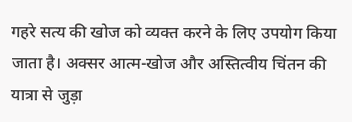गहरे सत्य की खोज को व्यक्त करने के लिए उपयोग किया जाता है। अक्सर आत्म-खोज और अस्तित्वीय चिंतन की यात्रा से जुड़ा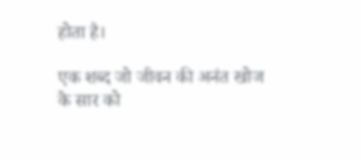होता है।

एक शब्द जो जीवन की अनंत खोज के सार को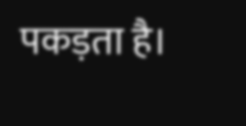पकड़ता है।